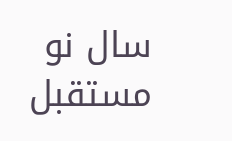سال نو مستقبل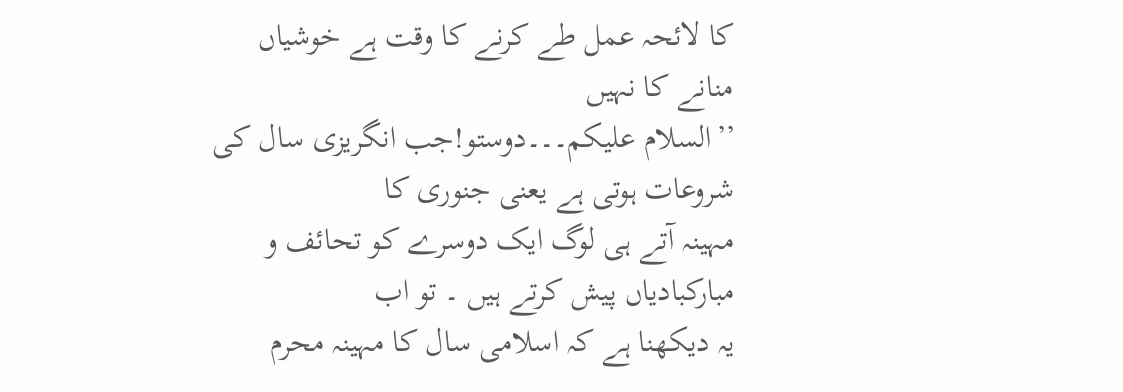کا لائحہ عمل طے کرنے کا وقت ہے خوشیاں
منانے کا نہیں
’’السلام علیکم۔۔۔دوستو!جب انگریزی سال کی شروعات ہوتی ہے یعنی جنوری کا
مہینہ آتے ہی لوگ ایک دوسرے کو تحائف و مبارکبادیاں پیش کرتے ہیں ۔ تو اب
یہ دیکھنا ہے کہ اسلامی سال کا مہینہ محرم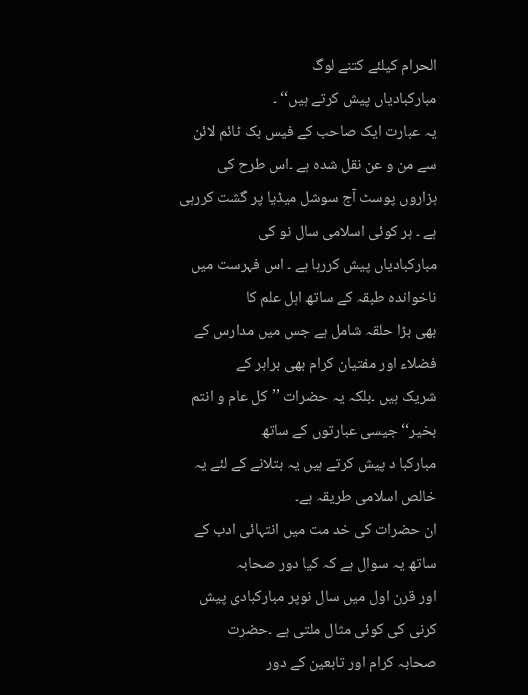الحرام کیلئے کتنے لوگ
مبارکبادیاں پیش کرتے ہیں‘‘ ۔
یہ عبارت ایک صاحب کے فیس بک ٹائم لائن سے من و عن نقل شدہ ہے ۔اس طرح کی
ہزاروں پوسٹ آج سوشل میڈیا پر گشت کررہی ہے ۔ ہر کوئی اسلامی سال نو کی
مبارکبادیاں پیش کررہا ہے ۔ اس فہرست میں ناخواندہ طبقہ کے ساتھ اہل علم کا
بھی بڑا حلقہ شامل ہے جس میں مدارس کے فضلاء اور مفتیان کرام بھی برابر کے
شریک ہیں ۔بلکہ یہ حضرات ’’کل عام و انتم بخیر‘‘ جیسی عبارتوں کے ساتھ
مبارکبا د پیش کرتے ہیں یہ بتلانے کے لئے یہ خالص اسلامی طریقہ ہے۔
ان حضرات کی خد مت میں انتہائی ادب کے ساتھ یہ سوال ہے کہ کیا دور صحابہ
اور قرن اول میں سال نوپر مبارکبادی پیش کرنی کی کوئی مثال ملتی ہے ۔حضرت
صحابہ کرام اور تابعین کے دور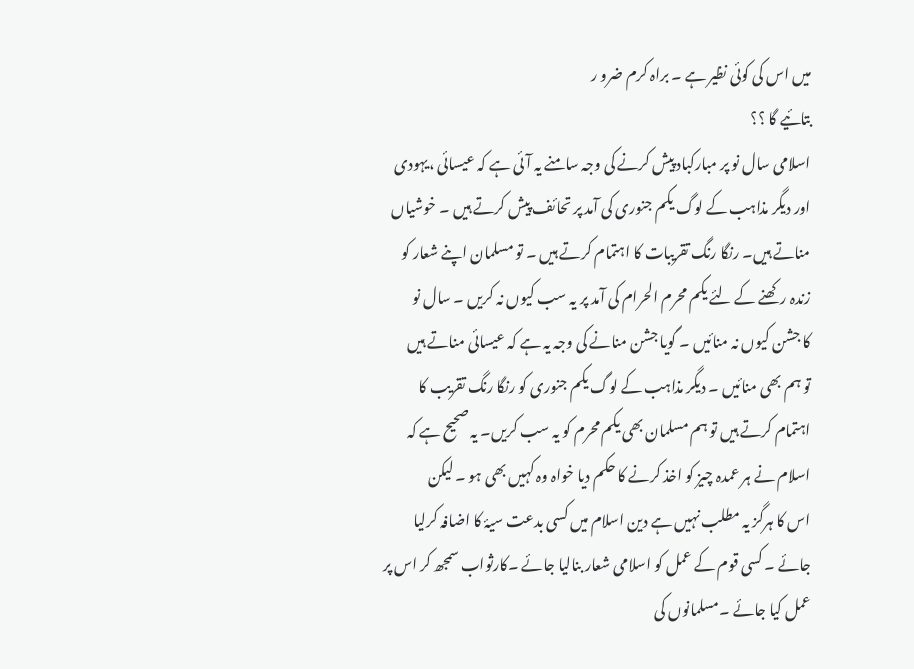میں اس کی کوئی نظیر ہے ۔ براہ کرم ضرو ر
بتائیے گا ؟؟
اسلامی سال نو پر مبارکباد پیش کرنے کی وجہ سامنے یہ آئی ہے کہ عیسائی ،یہودی
اور دیگر مذاہب کے لوگ یکم جنوری کی آمد پر تحائف پیش کرتے ہیں ۔ خوشیاں
مناتے ہیں۔ رنگا رنگ تقریبات کا اہتمام کرتے ہیں ۔ تو مسلمان اپنے شعار کو
زندہ رکھنے کے لئے یکم محرم الحرام کی آمد پر یہ سب کیوں نہ کریں ۔ سال نو
کا جشن کیوں نہ منائیں ۔ گویا جشن منانے کی وجہ یہ ہے کہ عیسائی مناتے ہیں
تو ہم بھی منائیں ۔ دیگر مذاہب کے لوگ یکم جنوری کو رنگا رنگ تقریب کا
اہتمام کرتے ہیں تو ہم مسلمان بھی یکم محرم کو یہ سب کریں۔ یہ صحیح ہے کہ
اسلام نے ہر عمدہ چیز کو اخذ کرنے کا حکم دیا خواہ وہ کہیں بھی ہو ۔ لیکن
اس کا ہرگز یہ مطلب نہیں ہے دین اسلام میں کسی بدعت سیۂ کا اضافہ کرلیا
جائے ۔ کسی قوم کے عمل کو اسلامی شعار بنالیا جائے ۔کارثواب سمجھ کر اس پر
عمل کیا جائے ۔مسلمانوں کی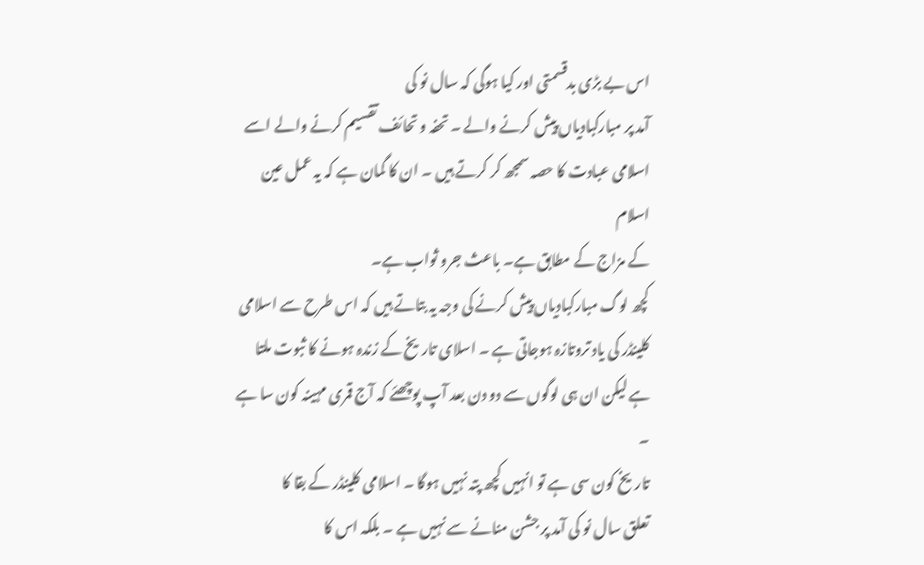اس بے بڑی بدقسمتی اور کیا ہوگی کہ سال نو کی
آمد پر مبارکبادیاں پیش کرنے والے ۔ تحفہ و تحائف تقسیم کرنے والے اسے
اسلامی عبادت کا حصہ سمجھ کر کرتے ہیں ۔ ان کا گمان ہے کہ یہ عمل عین اسلام
کے مزاج کے مطابق ہے۔ باعث جرو ثواب ہے۔
کچھ لوگ مبارکبادیاں پیش کرنے کی وجہ یہ بتاتے ہیں کہ اس طرح سے اسلامی
کلینڈر کی یاد تروتازہ ہوجاتی ہے ۔ اسلای تاریخ کے زندہ ہونے کا ثبوت ملتا
ہے لیکن ان ہی لوگوں سے دو دن بعد آپ پوچھئے کہ آج قمری مہینہ کون سا ہے ۔
تاریخ کون سی ہے تو انہیں کچھ پتہ نہیں ہوگا ۔ اسلامی کلینڈر کے بقا کا
تعلق سال نو کی آمد پر جشن منانے سے نہیں ہے ۔ بلکہ اس کا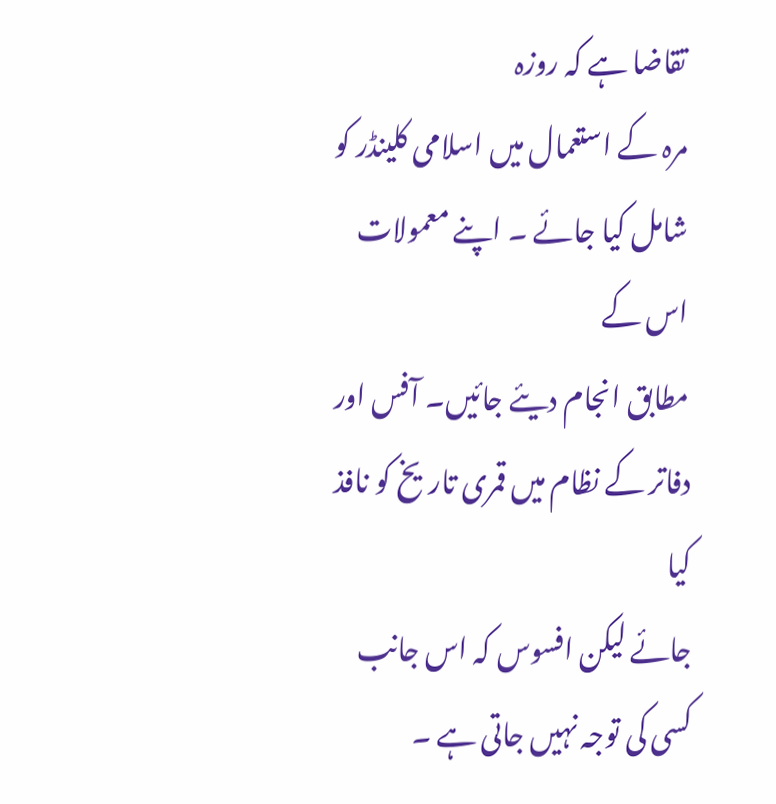تقاضا ہے کہ روزہ
مرہ کے استعمال میں اسلامی کلینڈر کو شامل کیا جائے ۔ اپنے معمولات اس کے
مطابق انجام دیئے جائیں۔ آفس اور دفاتر کے نظام میں قمری تاریخ کو نافذ کیا
جائے لیکن افسوس کہ اس جانب کسی کی توجہ نہیں جاتی ہے ۔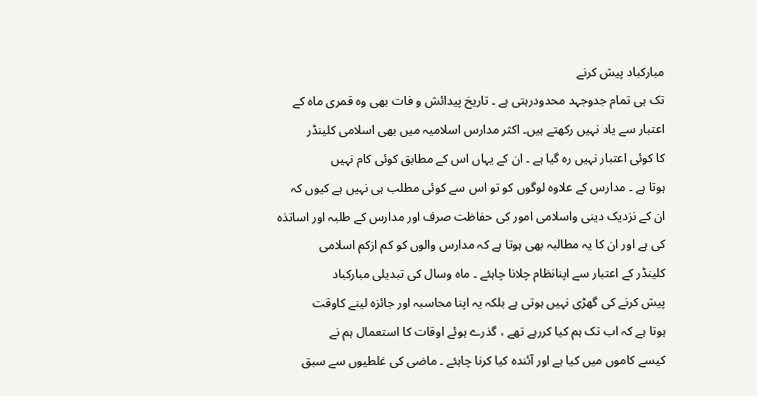مبارکباد پیش کرنے
تک ہی تمام جدوجہد محدودرہتی ہے ۔ تاریخ پیدائش و فات بھی وہ قمری ماہ کے
اعتبار سے یاد نہیں رکھتے ہیں۔ اکثر مدارس اسلامیہ میں بھی اسلامی کلینڈر
کا کوئی اعتبار نہیں رہ گیا ہے ۔ ان کے یہاں اس کے مطابق کوئی کام نہیں
ہوتا ہے ۔ مدارس کے علاوہ لوگوں کو تو اس سے کوئی مطلب ہی نہیں ہے کیوں کہ
ان کے نزدیک دینی واسلامی امور کی حفاظت صرف اور مدارس کے طلبہ اور اساتذہ
کی ہے اور ان کا یہ مطالبہ بھی ہوتا ہے کہ مدارس والوں کو کم ازکم اسلامی
کلینڈر کے اعتبار سے اپنانظام چلانا چاہئے ۔ ماہ وسال کی تبدیلی مبارکباد
پیش کرنے کی گھڑی نہیں ہوتی ہے بلکہ یہ اپنا محاسبہ اور جائزہ لینے کاوقت
ہوتا ہے کہ اب تک ہم کیا کررہے تھے ، گذرے ہوئے اوقات کا استعمال ہم نے
کیسے کاموں میں کیا ہے اور آئندہ کیا کرنا چاہئے ۔ ماضی کی غلطیوں سے سبق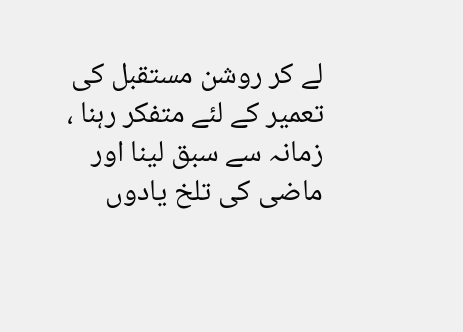لے کر روشن مستقبل کی تعمیر کے لئے متفکر رہنا ، زمانہ سے سبق لینا اور
ماضی کی تلخ یادوں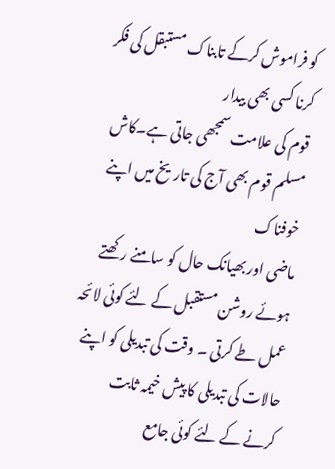کو فراموش کرکے تابناک مستبقل کی فکر کرنا کسی بھی بیدار
قوم کی علامت سمجھی جاتی ہے۔کاش مسلم قوم بھی آج کی تاریخ میں اپنے خوفناک
ماضی اور بھیانک حال کو سامنے رکھتے ہوئے روشن مستقبل کے لئے کوئی لائحہ
عمل طے کرتی ۔ وقت کی تبدیلی کو اپنے حالات کی تبدیلی کا پیش خیمہ ثابت
کرنے کے لئے کوئی جامع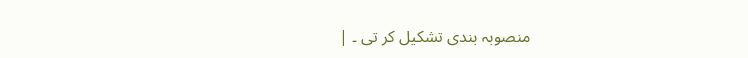منصوبہ بندی تشکیل کر تی ۔ |